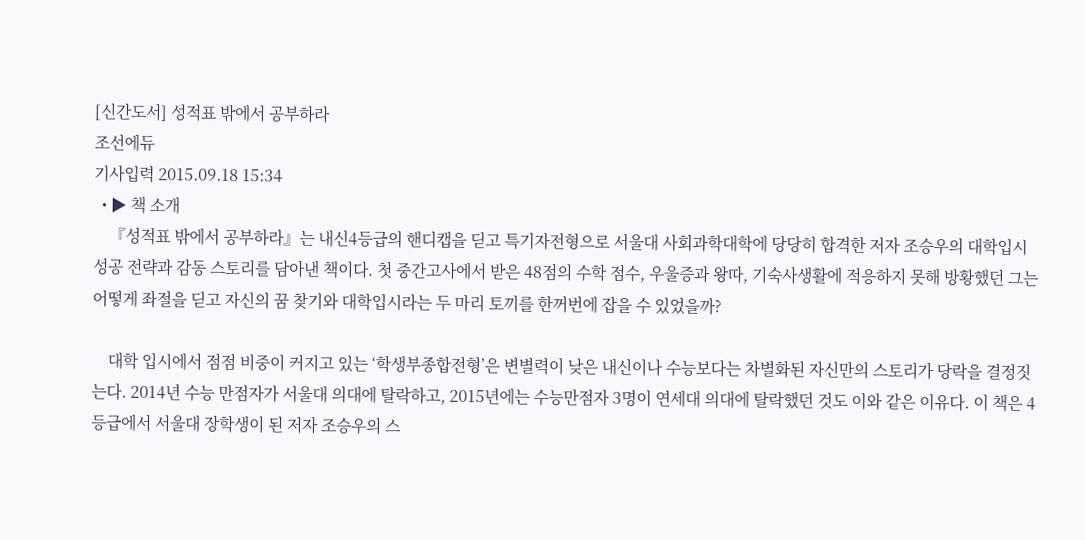[신간도서] 성적표 밖에서 공부하라
조선에듀
기사입력 2015.09.18 15:34
  • ▶ 책 소개
    『성적표 밖에서 공부하라』는 내신4등급의 핸디캡을 딛고 특기자전형으로 서울대 사회과학대학에 당당히 합격한 저자 조승우의 대학입시 성공 전략과 감동 스토리를 담아낸 책이다. 첫 중간고사에서 받은 48점의 수학 점수, 우울증과 왕따, 기숙사생활에 적응하지 못해 방황했던 그는 어떻게 좌절을 딛고 자신의 꿈 찾기와 대학입시라는 두 마리 토끼를 한꺼번에 잡을 수 있었을까?

    대학 입시에서 점점 비중이 커지고 있는 ‘학생부종합전형’은 변별력이 낮은 내신이나 수능보다는 차별화된 자신만의 스토리가 당락을 결정짓는다. 2014년 수능 만점자가 서울대 의대에 탈락하고, 2015년에는 수능만점자 3명이 연세대 의대에 탈락했던 것도 이와 같은 이유다. 이 책은 4등급에서 서울대 장학생이 된 저자 조승우의 스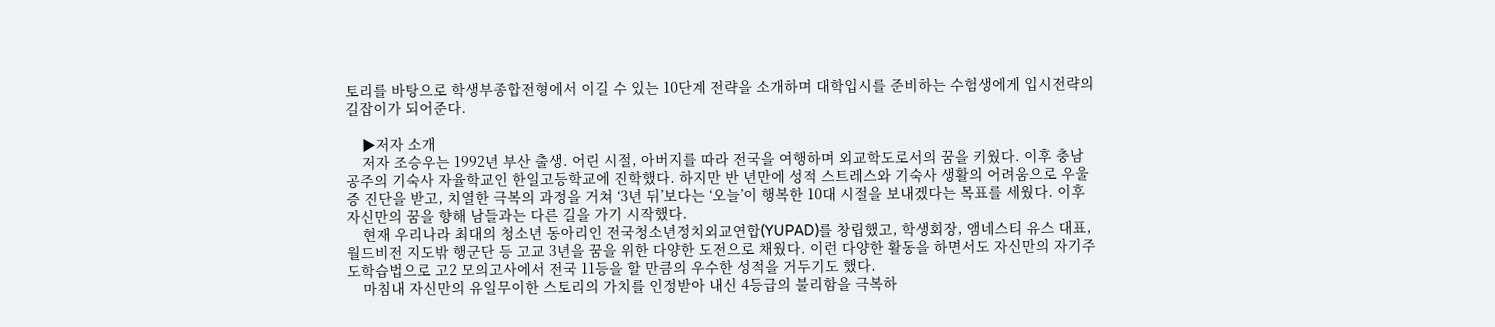토리를 바탕으로 학생부종합전형에서 이길 수 있는 10단계 전략을 소개하며 대학입시를 준비하는 수험생에게 입시전략의 길잡이가 되어준다.

    ▶저자 소개
    저자 조승우는 1992년 부산 출생. 어린 시절, 아버지를 따라 전국을 여행하며 외교학도로서의 꿈을 키웠다. 이후 충남 공주의 기숙사 자율학교인 한일고등학교에 진학했다. 하지만 반 년만에 성적 스트레스와 기숙사 생활의 어려움으로 우울증 진단을 받고, 치열한 극복의 과정을 거쳐 ‘3년 뒤’보다는 ‘오늘’이 행복한 10대 시절을 보내겠다는 목표를 세웠다. 이후 자신만의 꿈을 향해 남들과는 다른 길을 가기 시작했다.
    현재 우리나라 최대의 청소년 동아리인 전국청소년정치외교연합(YUPAD)를 창립했고, 학생회장, 앰네스티 유스 대표, 월드비전 지도밖 행군단 등 고교 3년을 꿈을 위한 다양한 도전으로 채웠다. 이런 다양한 활동을 하면서도 자신만의 자기주도학습법으로 고2 모의고사에서 전국 11등을 할 만큼의 우수한 성적을 거두기도 했다.
    마침내 자신만의 유일무이한 스토리의 가치를 인정받아 내신 4등급의 불리함을 극복하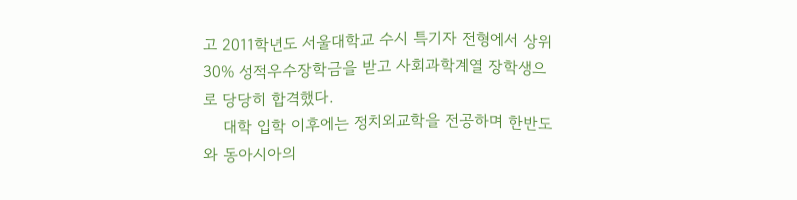고 2011학년도 서울대학교 수시 특기자 전형에서 상위 30% 성적우수장학금을 받고 사회과학계열 장학생으로 당당히 합격했다.
    대학 입학 이후에는 정치외교학을 전공하며 한반도와 동아시아의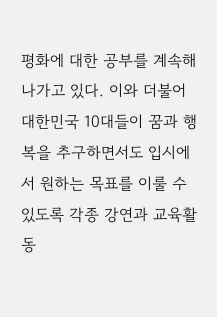평화에 대한 공부를 계속해나가고 있다. 이와 더불어 대한민국 10대들이 꿈과 행복을 추구하면서도 입시에서 원하는 목표를 이룰 수 있도록 각종 강연과 교육활동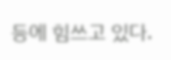등에 힘쓰고 있다.